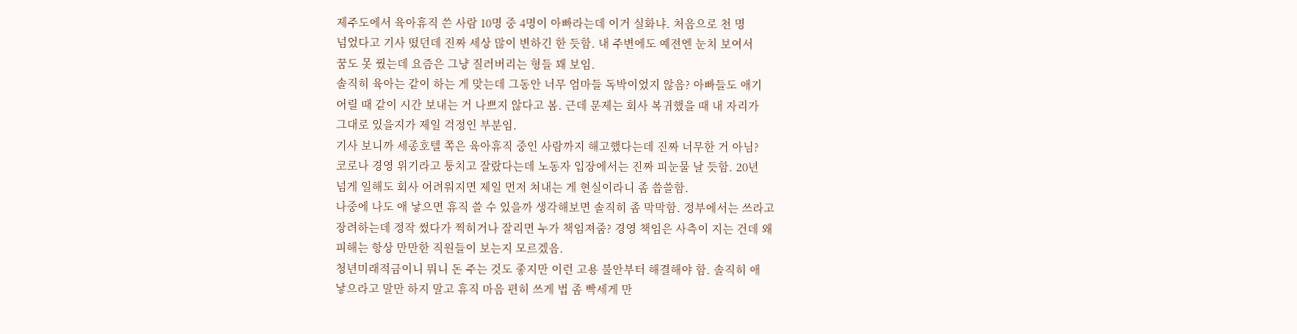제주도에서 육아휴직 쓴 사람 10명 중 4명이 아빠라는데 이거 실화냐. 처음으로 천 명
넘었다고 기사 떴던데 진짜 세상 많이 변하긴 한 듯함. 내 주변에도 예전엔 눈치 보여서
꿈도 못 꿨는데 요즘은 그냥 질러버리는 형들 꽤 보임.
솔직히 육아는 같이 하는 게 맞는데 그동안 너무 엄마들 독박이었지 않음? 아빠들도 애기
어릴 때 같이 시간 보내는 거 나쁘지 않다고 봄. 근데 문제는 회사 복귀했을 때 내 자리가
그대로 있을지가 제일 걱정인 부분임.
기사 보니까 세종호텔 쪽은 육아휴직 중인 사람까지 해고했다는데 진짜 너무한 거 아님?
코로나 경영 위기라고 퉁치고 잘랐다는데 노동자 입장에서는 진짜 피눈물 날 듯함. 20년
넘게 일해도 회사 어려워지면 제일 먼저 쳐내는 게 현실이라니 좀 씁쓸함.
나중에 나도 애 낳으면 휴직 쓸 수 있을까 생각해보면 솔직히 좀 막막함. 정부에서는 쓰라고
장려하는데 정작 썼다가 찍히거나 잘리면 누가 책임져줌? 경영 책임은 사측이 지는 건데 왜
피해는 항상 만만한 직원들이 보는지 모르겠음.
청년미래적금이니 뭐니 돈 주는 것도 좋지만 이런 고용 불안부터 해결해야 함. 솔직히 애
낳으라고 말만 하지 말고 휴직 마음 편히 쓰게 법 좀 빡세게 만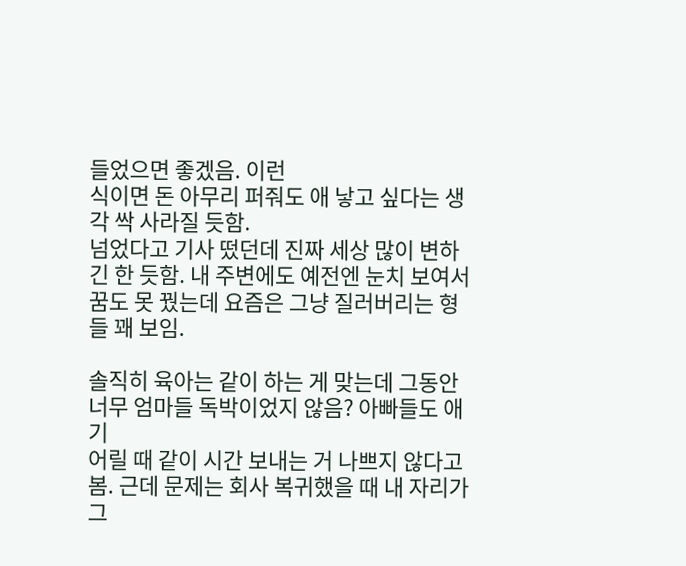들었으면 좋겠음. 이런
식이면 돈 아무리 퍼줘도 애 낳고 싶다는 생각 싹 사라질 듯함.
넘었다고 기사 떴던데 진짜 세상 많이 변하긴 한 듯함. 내 주변에도 예전엔 눈치 보여서
꿈도 못 꿨는데 요즘은 그냥 질러버리는 형들 꽤 보임.

솔직히 육아는 같이 하는 게 맞는데 그동안 너무 엄마들 독박이었지 않음? 아빠들도 애기
어릴 때 같이 시간 보내는 거 나쁘지 않다고 봄. 근데 문제는 회사 복귀했을 때 내 자리가
그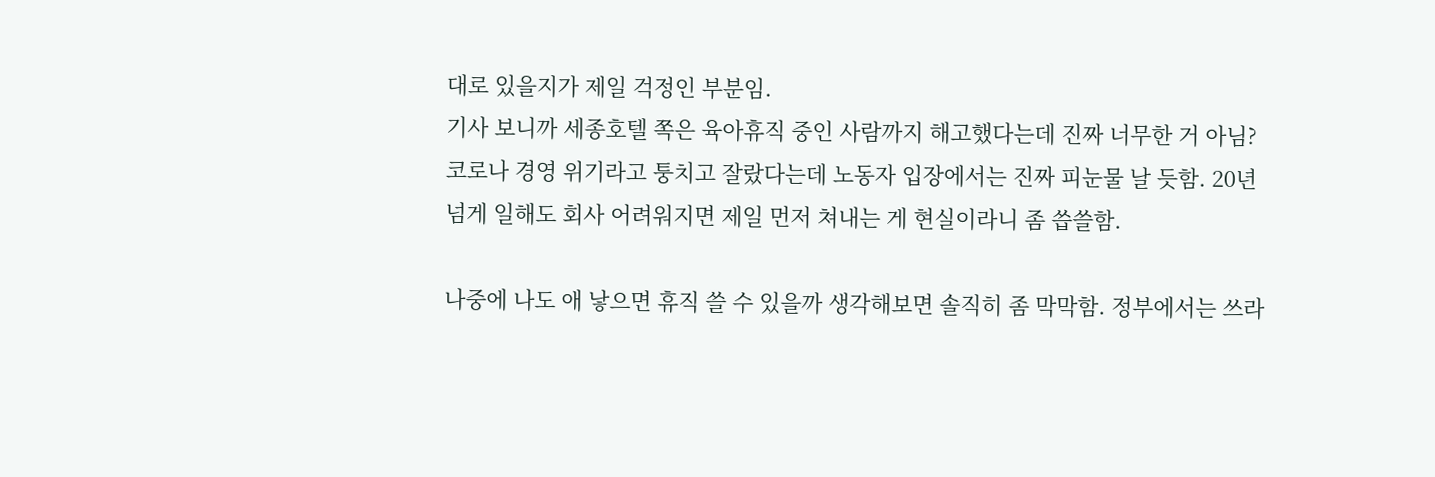대로 있을지가 제일 걱정인 부분임.
기사 보니까 세종호텔 쪽은 육아휴직 중인 사람까지 해고했다는데 진짜 너무한 거 아님?
코로나 경영 위기라고 퉁치고 잘랐다는데 노동자 입장에서는 진짜 피눈물 날 듯함. 20년
넘게 일해도 회사 어려워지면 제일 먼저 쳐내는 게 현실이라니 좀 씁쓸함.

나중에 나도 애 낳으면 휴직 쓸 수 있을까 생각해보면 솔직히 좀 막막함. 정부에서는 쓰라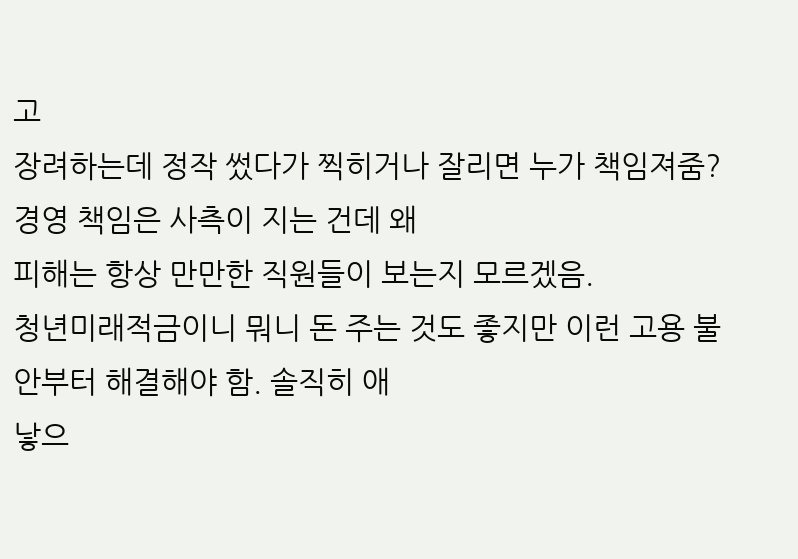고
장려하는데 정작 썼다가 찍히거나 잘리면 누가 책임져줌? 경영 책임은 사측이 지는 건데 왜
피해는 항상 만만한 직원들이 보는지 모르겠음.
청년미래적금이니 뭐니 돈 주는 것도 좋지만 이런 고용 불안부터 해결해야 함. 솔직히 애
낳으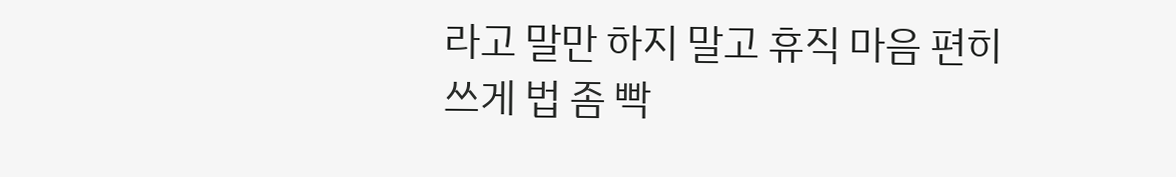라고 말만 하지 말고 휴직 마음 편히 쓰게 법 좀 빡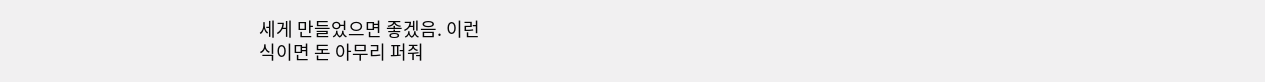세게 만들었으면 좋겠음. 이런
식이면 돈 아무리 퍼줘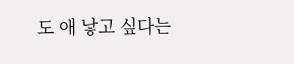도 애 낳고 싶다는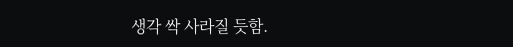생각 싹 사라질 듯함.